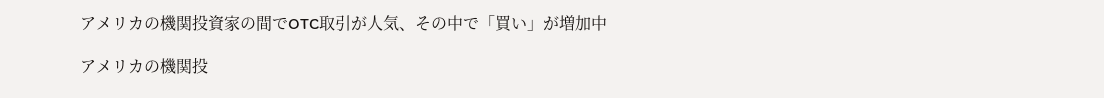アメリカの機関投資家の間でOTC取引が人気、その中で「買い」が増加中

アメリカの機関投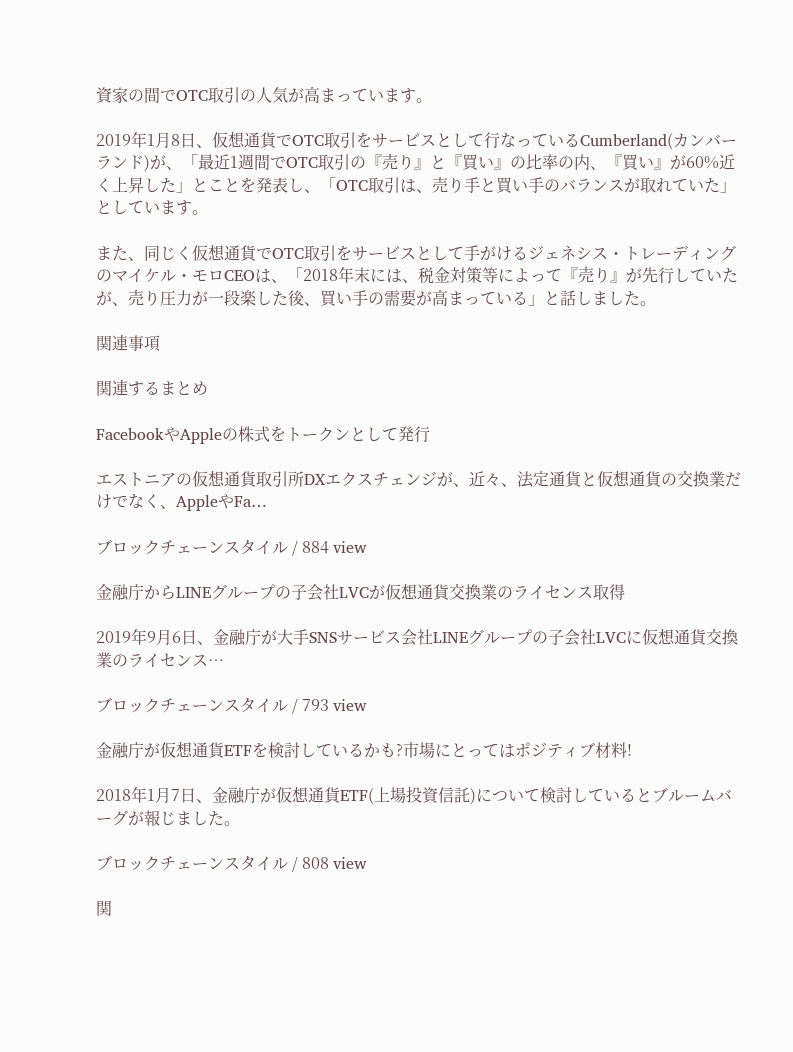資家の間でOTC取引の人気が高まっています。

2019年1月8日、仮想通貨でOTC取引をサービスとして行なっているCumberland(カンバーランド)が、「最近1週間でOTC取引の『売り』と『買い』の比率の内、『買い』が60%近く上昇した」とことを発表し、「OTC取引は、売り手と買い手のバランスが取れていた」としています。

また、同じく仮想通貨でOTC取引をサービスとして手がけるジェネシス・トレーディングのマイケル・モロCEOは、「2018年末には、税金対策等によって『売り』が先行していたが、売り圧力が一段楽した後、買い手の需要が高まっている」と話しました。

関連事項

関連するまとめ

FacebookやAppleの株式をトークンとして発行

エストニアの仮想通貨取引所DXエクスチェンジが、近々、法定通貨と仮想通貨の交換業だけでなく、AppleやFa…

ブロックチェーンスタイル / 884 view

金融庁からLINEグループの子会社LVCが仮想通貨交換業のライセンス取得

2019年9月6日、金融庁が大手SNSサービス会社LINEグループの子会社LVCに仮想通貨交換業のライセンス…

ブロックチェーンスタイル / 793 view

金融庁が仮想通貨ETFを検討しているかも?市場にとってはポジティブ材料!

2018年1月7日、金融庁が仮想通貨ETF(上場投資信託)について検討しているとブルームバーグが報じました。

ブロックチェーンスタイル / 808 view

関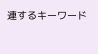連するキーワード